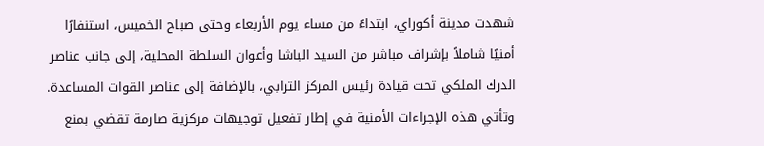شهدت مدينة أكوراي، ابتداءً من مساء يوم الأربعاء وحتى صباح الخميس، استنفارًا أمنيًا شاملاً بإشراف مباشر من السيد الباشا وأعوان السلطة المحلية، إلى جانب عناصر الدرك الملكي تحت قيادة رئيس المركز الترابي، بالإضافة إلى عناصر القوات المساعدة.
وتأتي هذه الإجراءات الأمنية في إطار تفعيل توجيهات مركزية صارمة تقضي بمنع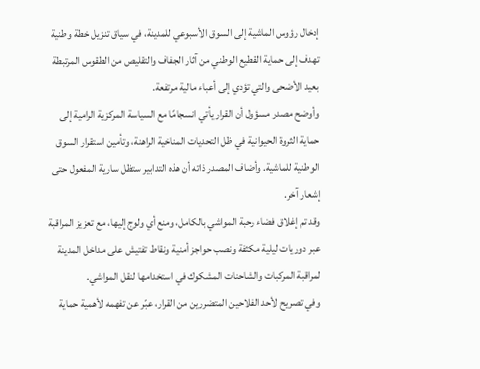إدخال رؤوس الماشية إلى السوق الأسبوعي للمدينة، في سياق تنزيل خطة وطنية تهدف إلى حماية القطيع الوطني من آثار الجفاف والتقليص من الطقوس المرتبطة بعيد الأضحى والتي تؤدي إلى أعباء مالية مرتفعة.
وأوضح مصدر مسؤول أن القرار يأتي انسجامًا مع السياسة المركزية الرامية إلى حماية الثروة الحيوانية في ظل التحديات المناخية الراهنة، وتأمين استقرار السوق الوطنية للماشية. وأضاف المصدر ذاته أن هذه التدابير ستظل سارية المفعول حتى إشعار آخر.
وقد تم إغلاق فضاء رحبة المواشي بالكامل، ومنع أي ولوج إليها، مع تعزيز المراقبة عبر دوريات ليلية مكثفة ونصب حواجز أمنية ونقاط تفتيش على مداخل المدينة لمراقبة المركبات والشاحنات المشكوك في استخدامها لنقل المواشي.
وفي تصريح لأحد الفلاحين المتضررين من القرار، عبّر عن تفهمه لأهمية حماية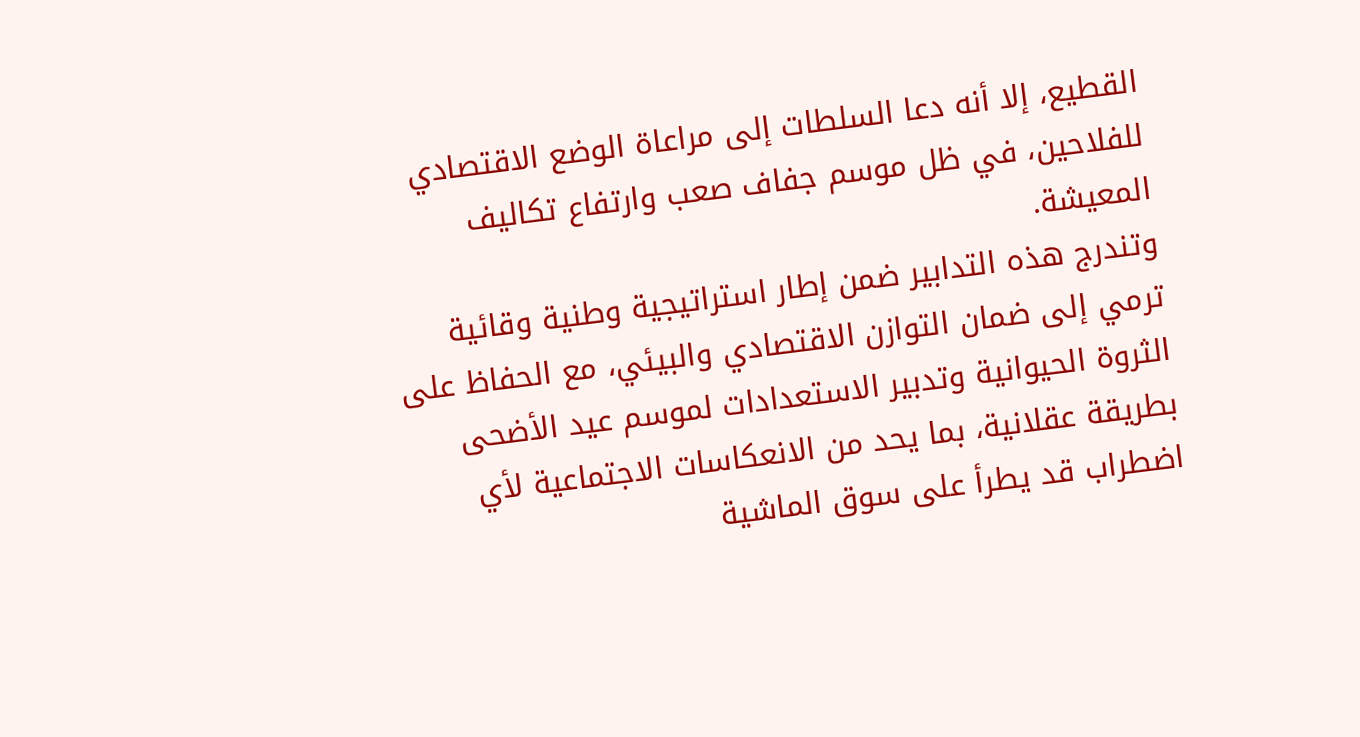القطيع، إلا أنه دعا السلطات إلى مراعاة الوضع الاقتصادي للفلاحين، في ظل موسم جفاف صعب وارتفاع تكاليف المعيشة.
وتندرج هذه التدابير ضمن إطار استراتيجية وطنية وقائية ترمي إلى ضمان التوازن الاقتصادي والبيئي، مع الحفاظ على الثروة الحيوانية وتدبير الاستعدادات لموسم عيد الأضحى بطريقة عقلانية، بما يحد من الانعكاسات الاجتماعية لأي اضطراب قد يطرأ على سوق الماشية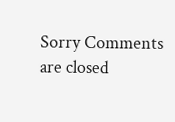Sorry Comments are closed